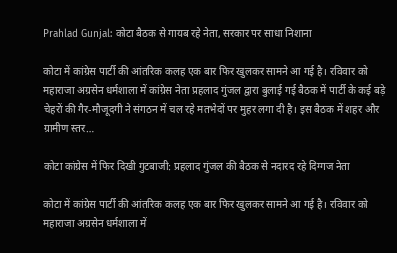Prahlad Gunjal: कोटा बैठक से गायब रहे नेता, सरकार पर साधा निशाना

कोटा में कांग्रेस पार्टी की आंतरिक कलह एक बार फिर खुलकर सामने आ गई है। रविवार को महाराजा अग्रसेन धर्मशाला में कांग्रेस नेता प्रहलाद गुंजल द्वारा बुलाई गई बैठक में पार्टी के कई बड़े चेहरों की गैर-मौजूदगी ने संगठन में चल रहे मतभेदों पर मुहर लगा दी है। इस बैठक में शहर और ग्रामीण स्तर…

कोटा कांग्रेस में फिर दिखी गुटबाजी: प्रहलाद गुंजल की बैठक से नदारद रहे दिग्गज नेता

कोटा में कांग्रेस पार्टी की आंतरिक कलह एक बार फिर खुलकर सामने आ गई है। रविवार को महाराजा अग्रसेन धर्मशाला में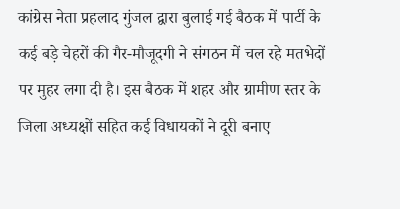कांग्रेस नेता प्रहलाद गुंजल द्वारा बुलाई गई बैठक में पार्टी के कई बड़े चेहरों की गैर-मौजूदगी ने संगठन में चल रहे मतभेदों पर मुहर लगा दी है। इस बैठक में शहर और ग्रामीण स्तर के जिला अध्यक्षों सहित कई विधायकों ने दूरी बनाए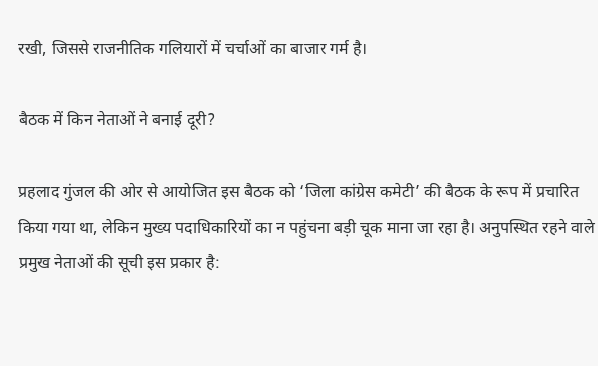रखी, जिससे राजनीतिक गलियारों में चर्चाओं का बाजार गर्म है।

बैठक में किन नेताओं ने बनाई दूरी?

प्रहलाद गुंजल की ओर से आयोजित इस बैठक को ‘जिला कांग्रेस कमेटी’ की बैठक के रूप में प्रचारित किया गया था, लेकिन मुख्य पदाधिकारियों का न पहुंचना बड़ी चूक माना जा रहा है। अनुपस्थित रहने वाले प्रमुख नेताओं की सूची इस प्रकार है: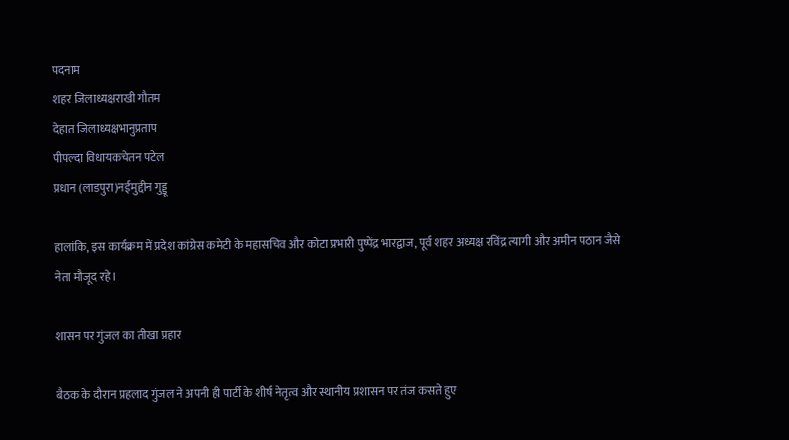पदनाम
शहर जिलाध्यक्षराखी गौतम
देहात जिलाध्यक्षभानुप्रताप
पीपल्दा विधायकचेतन पटेल
प्रधान (लाडपुरा)नईमुद्दीन गुड्डू

हालांकि, इस कार्यक्रम में प्रदेश कांग्रेस कमेटी के महासचिव और कोटा प्रभारी पुष्पेंद्र भारद्वाज, पूर्व शहर अध्यक्ष रविंद्र त्यागी और अमीन पठान जैसे नेता मौजूद रहे।

शासन पर गुंजल का तीखा प्रहार

बैठक के दौरान प्रहलाद गुंजल ने अपनी ही पार्टी के शीर्ष नेतृत्व और स्थानीय प्रशासन पर तंज कसते हुए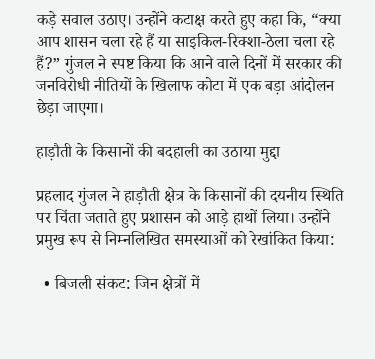कड़े सवाल उठाए। उन्होंने कटाक्ष करते हुए कहा कि, “क्या आप शासन चला रहे हैं या साइकिल-रिक्शा-ठेला चला रहे हैं?” गुंजल ने स्पष्ट किया कि आने वाले दिनों में सरकार की जनविरोधी नीतियों के खिलाफ कोटा में एक बड़ा आंदोलन छेड़ा जाएगा।

हाड़ौती के किसानों की बदहाली का उठाया मुद्दा

प्रहलाद गुंजल ने हाड़ौती क्षेत्र के किसानों की दयनीय स्थिति पर चिंता जताते हुए प्रशासन को आड़े हाथों लिया। उन्होंने प्रमुख रूप से निम्नलिखित समस्याओं को रेखांकित किया:

  • बिजली संकट: जिन क्षेत्रों में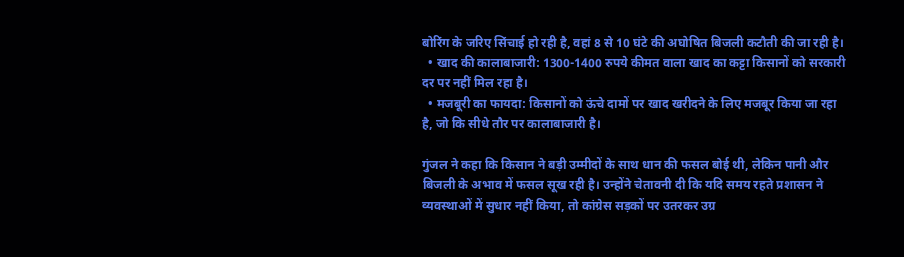बोरिंग के जरिए सिंचाई हो रही है, वहां 8 से 10 घंटे की अघोषित बिजली कटौती की जा रही है।
  • खाद की कालाबाजारी: 1300-1400 रुपये कीमत वाला खाद का कट्टा किसानों को सरकारी दर पर नहीं मिल रहा है।
  • मजबूरी का फायदा: किसानों को ऊंचे दामों पर खाद खरीदने के लिए मजबूर किया जा रहा है, जो कि सीधे तौर पर कालाबाजारी है।

गुंजल ने कहा कि किसान ने बड़ी उम्मीदों के साथ धान की फसल बोई थी, लेकिन पानी और बिजली के अभाव में फसल सूख रही है। उन्होंने चेतावनी दी कि यदि समय रहते प्रशासन ने व्यवस्थाओं में सुधार नहीं किया, तो कांग्रेस सड़कों पर उतरकर उग्र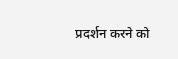प्रदर्शन करने को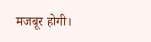मजबूर होगी।